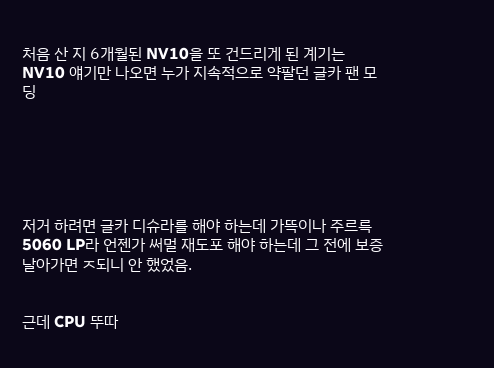처음 산 지 6개월된 NV10을 또 건드리게 된 계기는 NV10 얘기만 나오면 누가 지속적으로 약팔던 글카 팬 모딩






저거 하려면 글카 디슈라를 해야 하는데 가뜩이나 주르륵 5060 LP라 언젠가 써멀 재도포 해야 하는데 그 전에 보증 날아가면 ㅈ되니 안 했었음.


근데 CPU 뚜따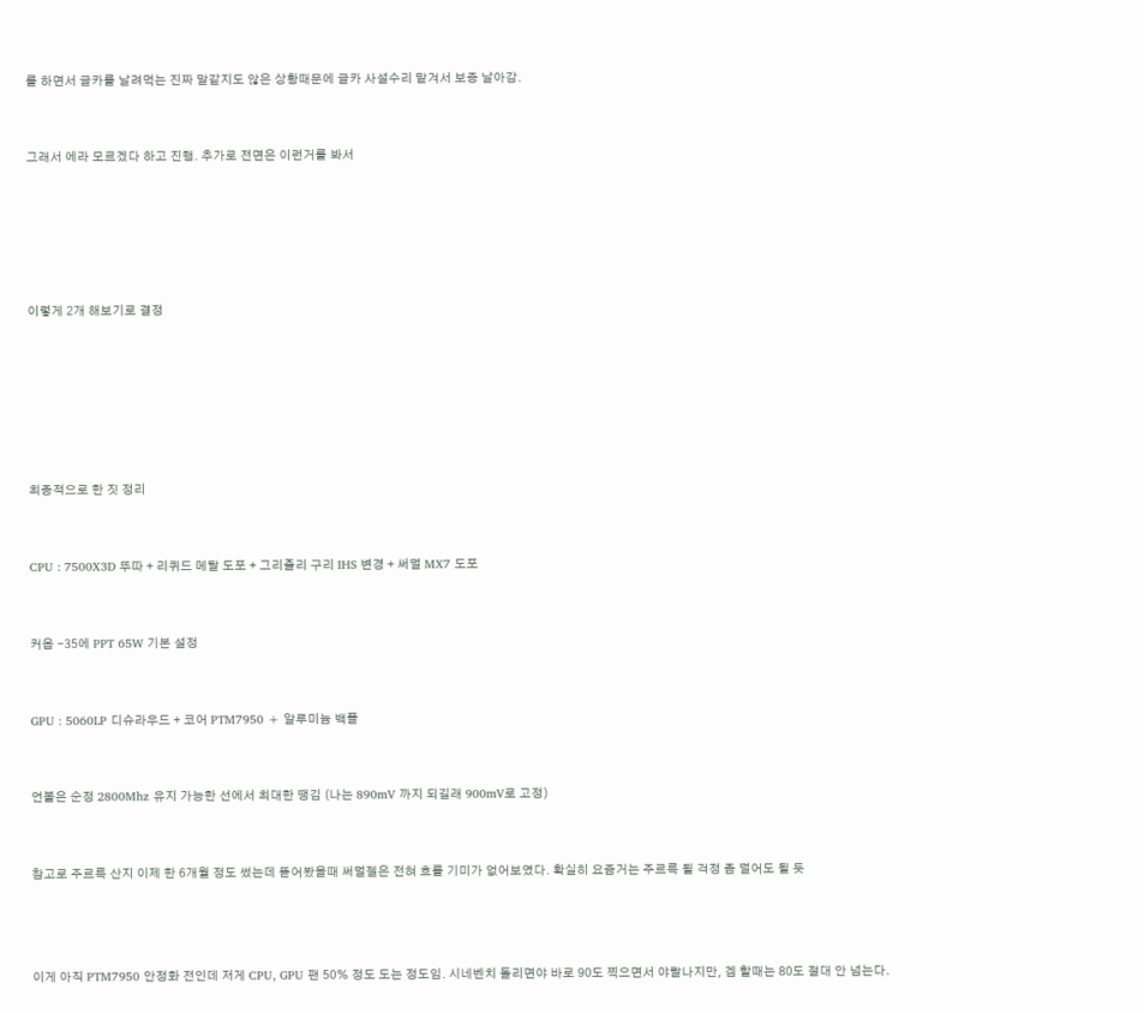를 하면서 글카를 날려먹는 진짜 말같지도 않은 상황때문에 글카 사설수리 맡겨서 보증 날아감.


그래서 에라 모르겠다 하고 진행. 추가로 전면은 이런거를 봐서





이렇게 2개 해보기로 결정






최종적으로 한 짓 정리


CPU : 7500X3D 뚜따 + 리퀴드 메탈 도포 + 그리즐리 구리 IHS 변경 + 써멀 MX7 도포


커옵 -35에 PPT 65W 기본 설정


GPU : 5060LP 디슈라우드 + 코어 PTM7950 + 알루미늄 백플


언볼은 순정 2800Mhz 유지 가능한 선에서 최대한 땡김 (나는 890mV 까지 되길래 900mV로 고정)


참고로 주르륵 산지 이제 한 6개월 정도 썼는데 뜯어봤을때 써멀젤은 전혀 흐를 기미가 없어보였다. 확실히 요즘거는 주르륵 될 걱정 좀 덜어도 될 듯



이게 아직 PTM7950 안정화 전인데 저게 CPU, GPU 팬 50% 정도 도는 정도임. 시네벤치 돌리면야 바로 90도 찍으면서 야랄나지만, 겜 할때는 80도 절대 안 넘는다.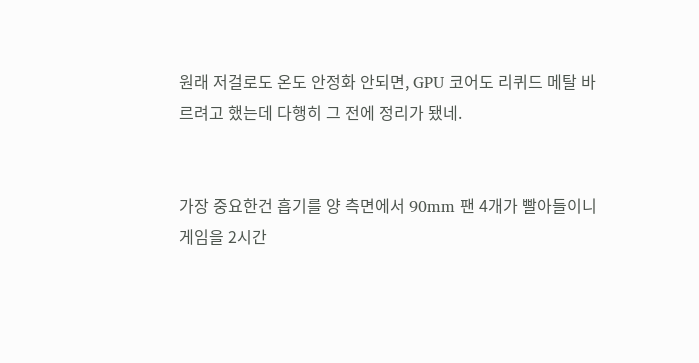원래 저걸로도 온도 안정화 안되면, GPU 코어도 리퀴드 메탈 바르려고 했는데 다행히 그 전에 정리가 됐네.


가장 중요한건 흡기를 양 측면에서 90mm 팬 4개가 빨아들이니 게임을 2시간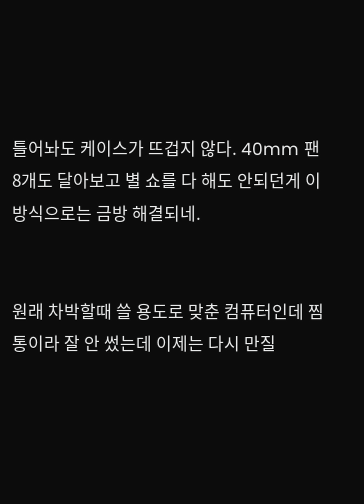틀어놔도 케이스가 뜨겁지 않다. 40mm 팬 8개도 달아보고 별 쇼를 다 해도 안되던게 이 방식으로는 금방 해결되네.


원래 차박할때 쓸 용도로 맞춘 컴퓨터인데 찜통이라 잘 안 썼는데 이제는 다시 만질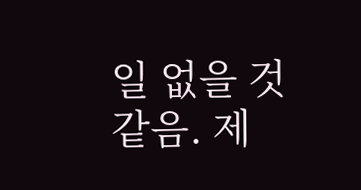일 없을 것 같음. 제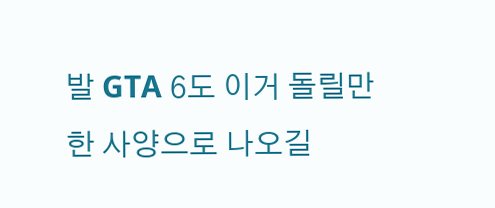발 GTA 6도 이거 돌릴만한 사양으로 나오길